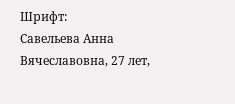Шрифт:
Савельева Анна Вячеславовна, 27 лет,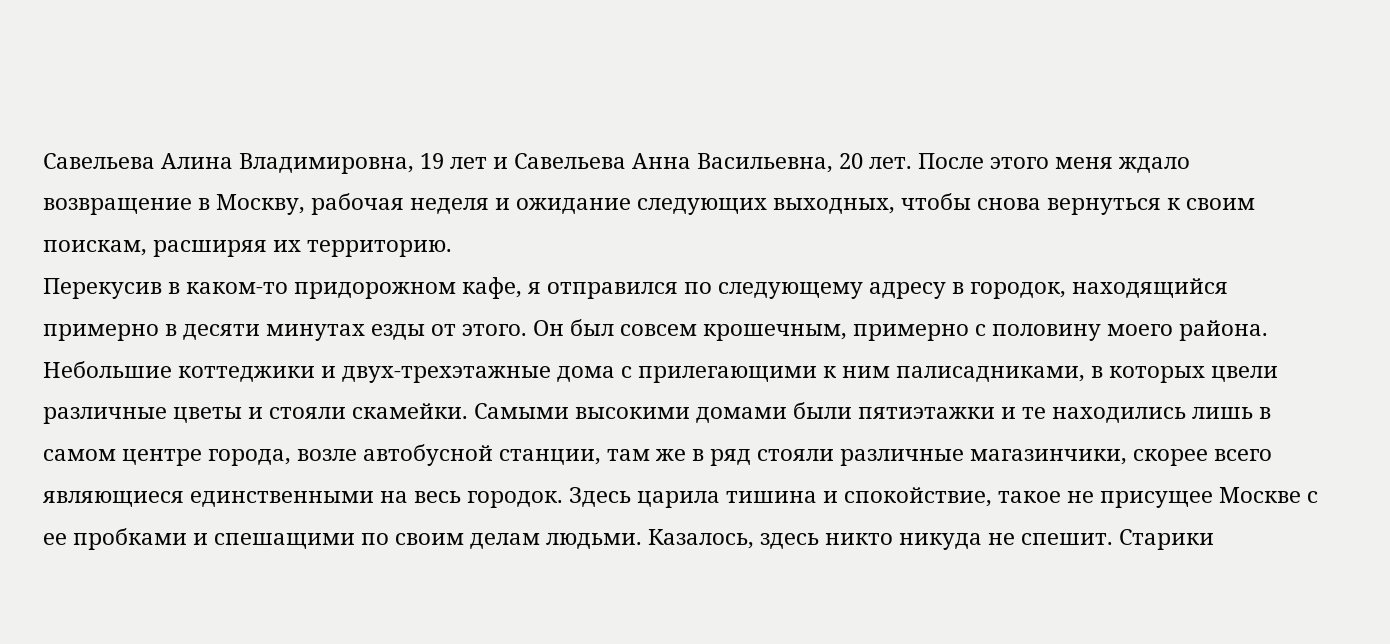Савельева Алина Владимировна, 19 лет и Савельева Анна Васильевна, 20 лет. После этого меня ждало возвращение в Москву, рабочая неделя и ожидание следующих выходных, чтобы снова вернуться к своим поискам, расширяя их территорию.
Перекусив в каком-то придорожном кафе, я отправился по следующему адресу в городок, находящийся примерно в десяти минутах езды от этого. Он был совсем крошечным, примерно с половину моего района. Небольшие коттеджики и двух-трехэтажные дома с прилегающими к ним палисадниками, в которых цвели различные цветы и стояли скамейки. Самыми высокими домами были пятиэтажки и те находились лишь в самом центре города, возле автобусной станции, там же в ряд стояли различные магазинчики, скорее всего являющиеся единственными на весь городок. Здесь царила тишина и спокойствие, такое не присущее Москве с ее пробками и спешащими по своим делам людьми. Казалось, здесь никто никуда не спешит. Старики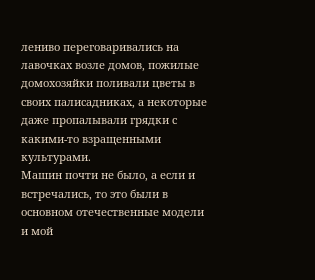лениво переговаривались на лавочках возле домов, пожилые домохозяйки поливали цветы в своих палисадниках, а некоторые даже пропалывали грядки с какими-то взращенными культурами.
Машин почти не было, а если и встречались, то это были в основном отечественные модели и мой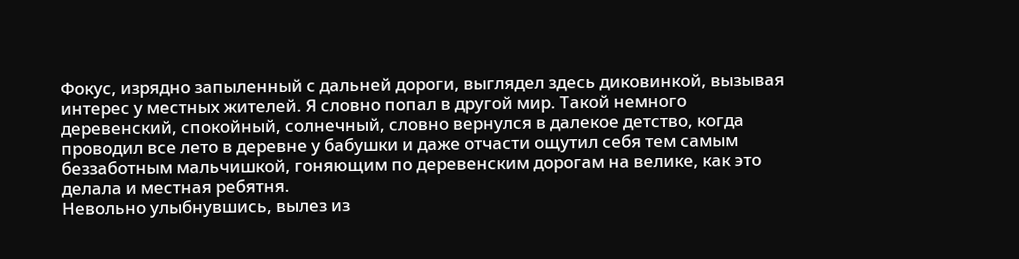Фокус, изрядно запыленный с дальней дороги, выглядел здесь диковинкой, вызывая интерес у местных жителей. Я словно попал в другой мир. Такой немного деревенский, спокойный, солнечный, словно вернулся в далекое детство, когда проводил все лето в деревне у бабушки и даже отчасти ощутил себя тем самым беззаботным мальчишкой, гоняющим по деревенским дорогам на велике, как это делала и местная ребятня.
Невольно улыбнувшись, вылез из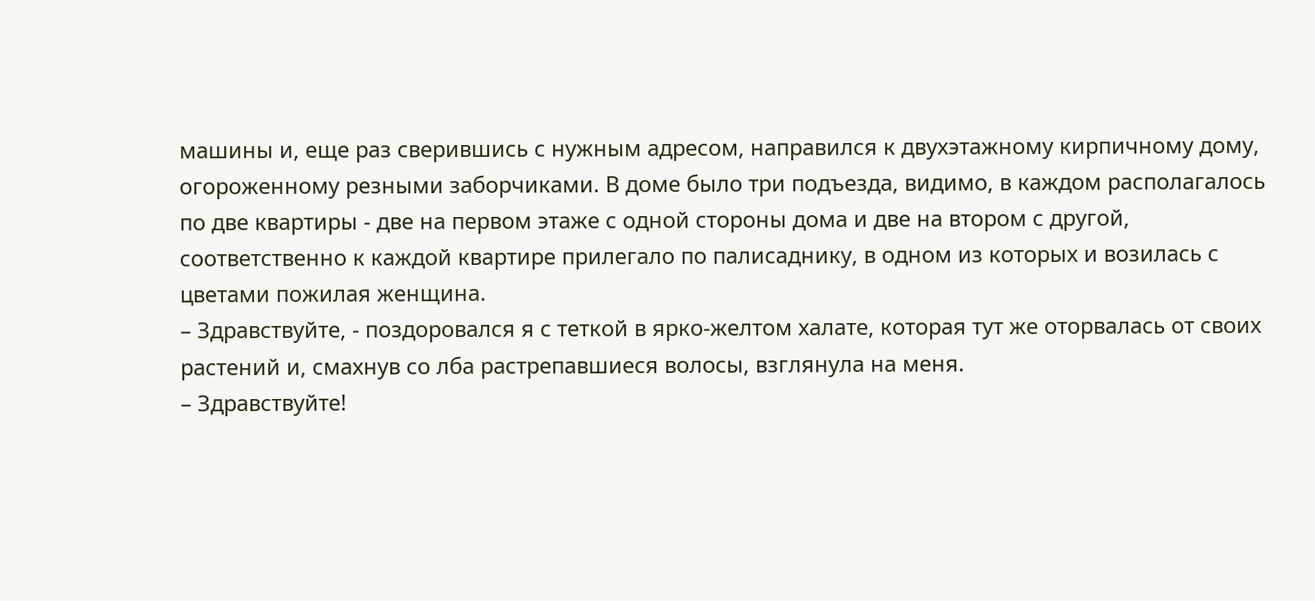машины и, еще раз сверившись с нужным адресом, направился к двухэтажному кирпичному дому, огороженному резными заборчиками. В доме было три подъезда, видимо, в каждом располагалось по две квартиры - две на первом этаже с одной стороны дома и две на втором с другой, соответственно к каждой квартире прилегало по палисаднику, в одном из которых и возилась с цветами пожилая женщина.
– Здравствуйте, - поздоровался я с теткой в ярко-желтом халате, которая тут же оторвалась от своих растений и, смахнув со лба растрепавшиеся волосы, взглянула на меня.
– Здравствуйте!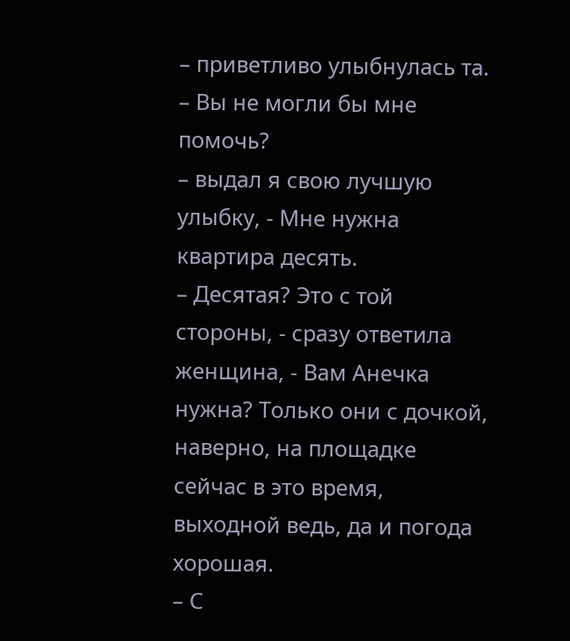– приветливо улыбнулась та.
– Вы не могли бы мне помочь?
– выдал я свою лучшую улыбку, - Мне нужна квартира десять.
– Десятая? Это с той стороны, - сразу ответила женщина, - Вам Анечка нужна? Только они с дочкой, наверно, на площадке сейчас в это время, выходной ведь, да и погода хорошая.
– С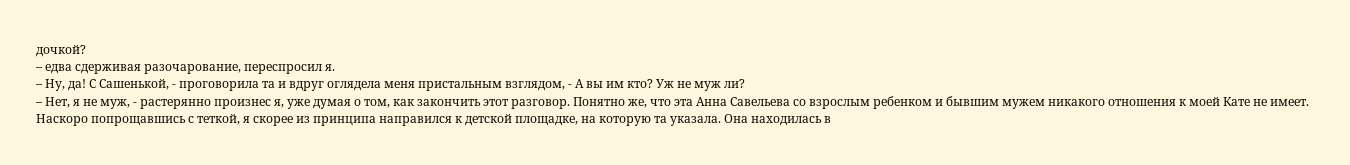дочкой?
– едва сдерживая разочарование, переспросил я.
– Ну, да! С Сашенькой, - проговорила та и вдруг оглядела меня пристальным взглядом, - А вы им кто? Уж не муж ли?
– Нет, я не муж, - растерянно произнес я, уже думая о том, как закончить этот разговор. Понятно же, что эта Анна Савельева со взрослым ребенком и бывшим мужем никакого отношения к моей Кате не имеет.
Наскоро попрощавшись с теткой, я скорее из принципа направился к детской площадке, на которую та указала. Она находилась в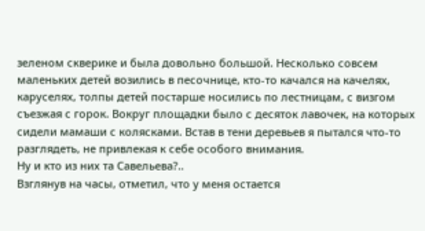зеленом скверике и была довольно большой. Несколько совсем маленьких детей возились в песочнице, кто-то качался на качелях, каруселях, толпы детей постарше носились по лестницам, с визгом съезжая с горок. Вокруг площадки было с десяток лавочек, на которых сидели мамаши с колясками. Встав в тени деревьев я пытался что-то разглядеть, не привлекая к себе особого внимания.
Ну и кто из них та Савельева?..
Взглянув на часы, отметил, что у меня остается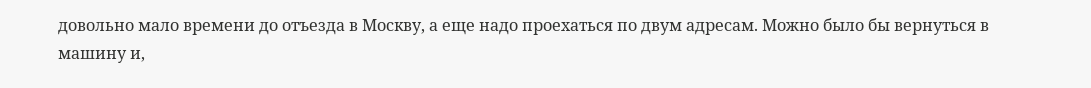довольно мало времени до отъезда в Москву, а еще надо проехаться по двум адресам. Можно было бы вернуться в машину и,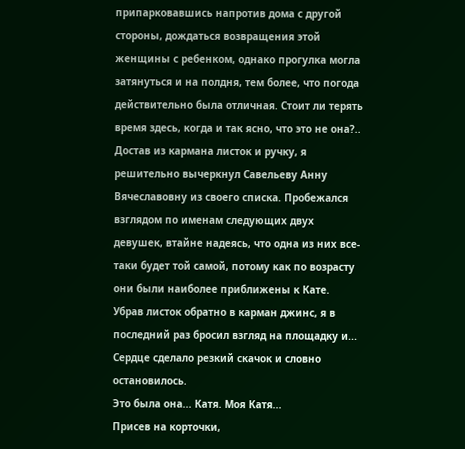припарковавшись напротив дома с другой стороны, дождаться возвращения этой женщины с ребенком, однако прогулка могла затянуться и на полдня, тем более, что погода действительно была отличная. Стоит ли терять время здесь, когда и так ясно, что это не она?..
Достав из кармана листок и ручку, я решительно вычеркнул Савельеву Анну Вячеславовну из своего списка. Пробежался взглядом по именам следующих двух девушек, втайне надеясь, что одна из них все-таки будет той самой, потому как по возрасту они были наиболее приближены к Кате. Убрав листок обратно в карман джинс, я в последний раз бросил взгляд на площадку и...
Сердце сделало резкий скачок и словно остановилось.
Это была она... Катя. Моя Катя...
Присев на корточки,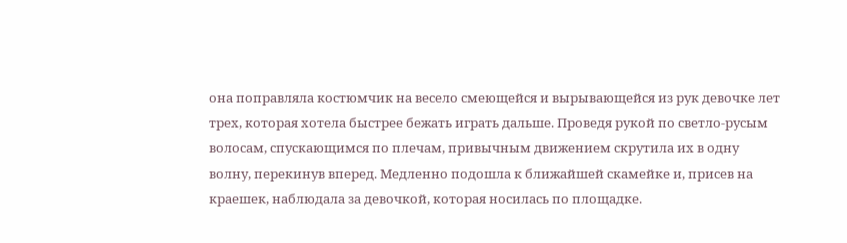она поправляла костюмчик на весело смеющейся и вырывающейся из рук девочке лет трех, которая хотела быстрее бежать играть дальше. Проведя рукой по светло-русым волосам, спускающимся по плечам, привычным движением скрутила их в одну волну, перекинув вперед. Медленно подошла к ближайшей скамейке и, присев на краешек, наблюдала за девочкой, которая носилась по площадке.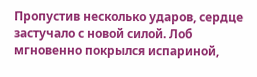Пропустив несколько ударов, сердце застучало с новой силой. Лоб мгновенно покрылся испариной,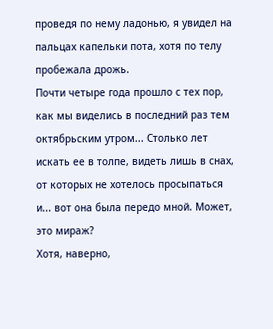проведя по нему ладонью, я увидел на пальцах капельки пота, хотя по телу пробежала дрожь.
Почти четыре года прошло с тех пор, как мы виделись в последний раз тем октябрьским утром... Столько лет искать ее в толпе, видеть лишь в снах, от которых не хотелось просыпаться и... вот она была передо мной. Может, это мираж?
Хотя, наверно,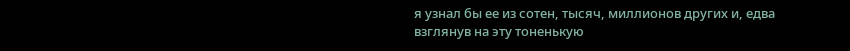я узнал бы ее из сотен, тысяч, миллионов других и, едва взглянув на эту тоненькую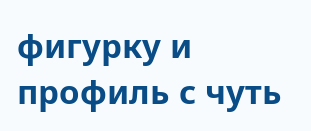фигурку и профиль с чуть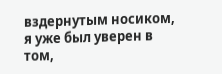вздернутым носиком, я уже был уверен в том,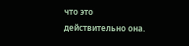что это действительно она.